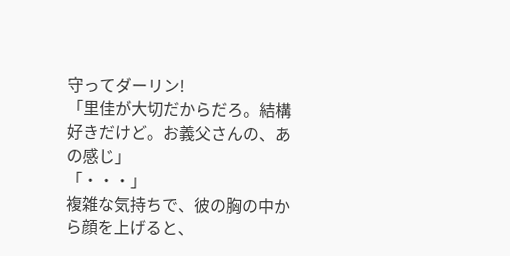守ってダーリン!
「里佳が大切だからだろ。結構好きだけど。お義父さんの、あの感じ」
「・・・」
複雑な気持ちで、彼の胸の中から顔を上げると、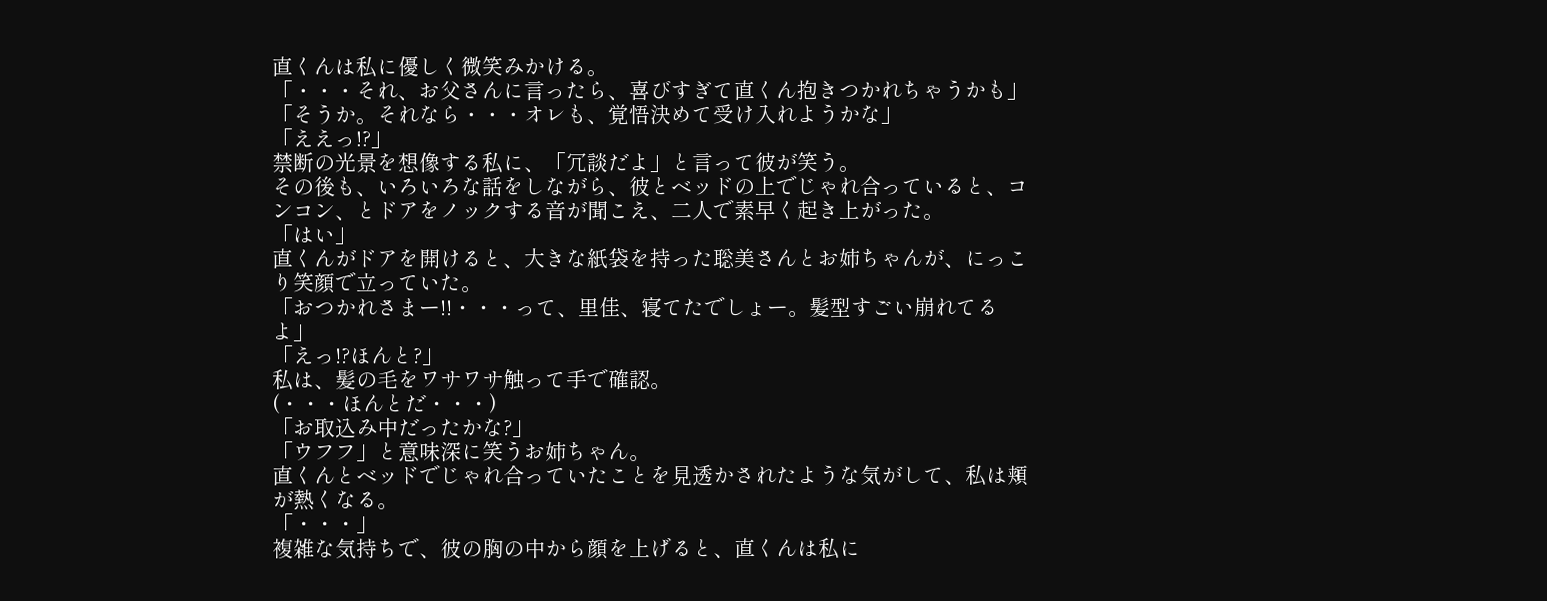直くんは私に優しく微笑みかける。
「・・・それ、お父さんに言ったら、喜びすぎて直くん抱きつかれちゃうかも」
「そうか。それなら・・・オレも、覚悟決めて受け入れようかな」
「ええっ!?」
禁断の光景を想像する私に、「冗談だよ」と言って彼が笑う。
その後も、いろいろな話をしながら、彼とベッドの上でじゃれ合っていると、コンコン、とドアをノックする音が聞こえ、二人で素早く起き上がった。
「はい」
直くんがドアを開けると、大きな紙袋を持った聡美さんとお姉ちゃんが、にっこり笑顔で立っていた。
「おつかれさまー!!・・・って、里佳、寝てたでしょー。髪型すごい崩れてるよ」
「えっ!?ほんと?」
私は、髪の毛をワサワサ触って手で確認。
(・・・ほんとだ・・・)
「お取込み中だったかな?」
「ウフフ」と意味深に笑うお姉ちゃん。
直くんとベッドでじゃれ合っていたことを見透かされたような気がして、私は頬が熱くなる。
「・・・」
複雑な気持ちで、彼の胸の中から顔を上げると、直くんは私に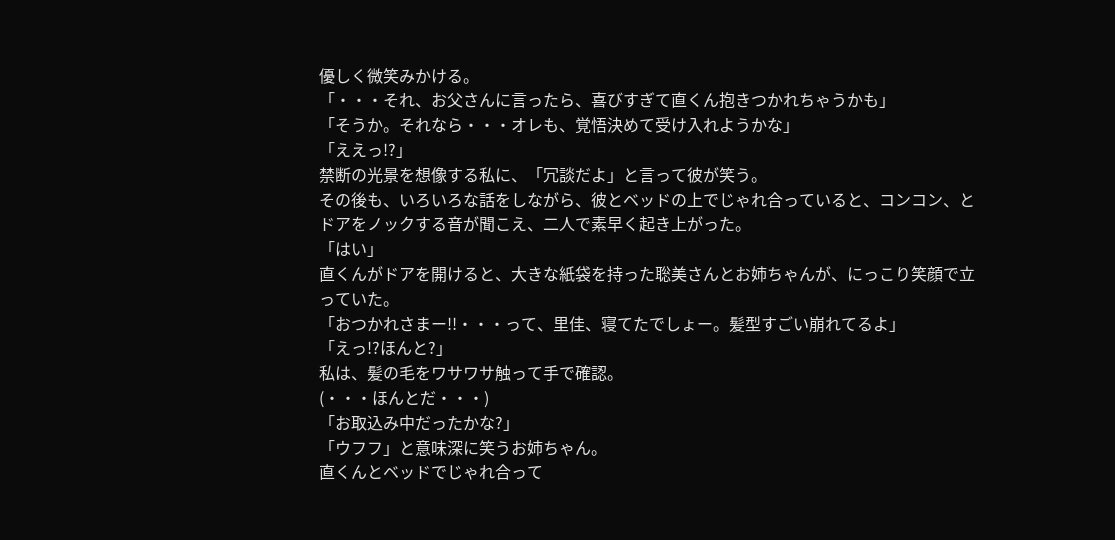優しく微笑みかける。
「・・・それ、お父さんに言ったら、喜びすぎて直くん抱きつかれちゃうかも」
「そうか。それなら・・・オレも、覚悟決めて受け入れようかな」
「ええっ!?」
禁断の光景を想像する私に、「冗談だよ」と言って彼が笑う。
その後も、いろいろな話をしながら、彼とベッドの上でじゃれ合っていると、コンコン、とドアをノックする音が聞こえ、二人で素早く起き上がった。
「はい」
直くんがドアを開けると、大きな紙袋を持った聡美さんとお姉ちゃんが、にっこり笑顔で立っていた。
「おつかれさまー!!・・・って、里佳、寝てたでしょー。髪型すごい崩れてるよ」
「えっ!?ほんと?」
私は、髪の毛をワサワサ触って手で確認。
(・・・ほんとだ・・・)
「お取込み中だったかな?」
「ウフフ」と意味深に笑うお姉ちゃん。
直くんとベッドでじゃれ合って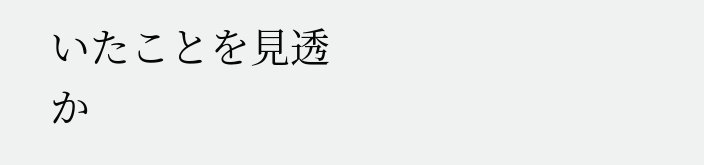いたことを見透か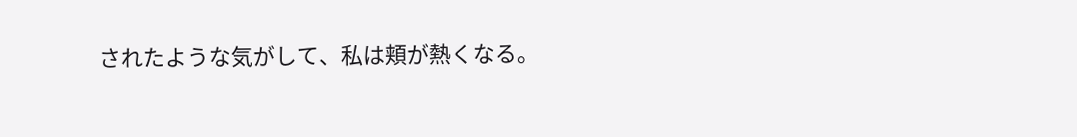されたような気がして、私は頬が熱くなる。